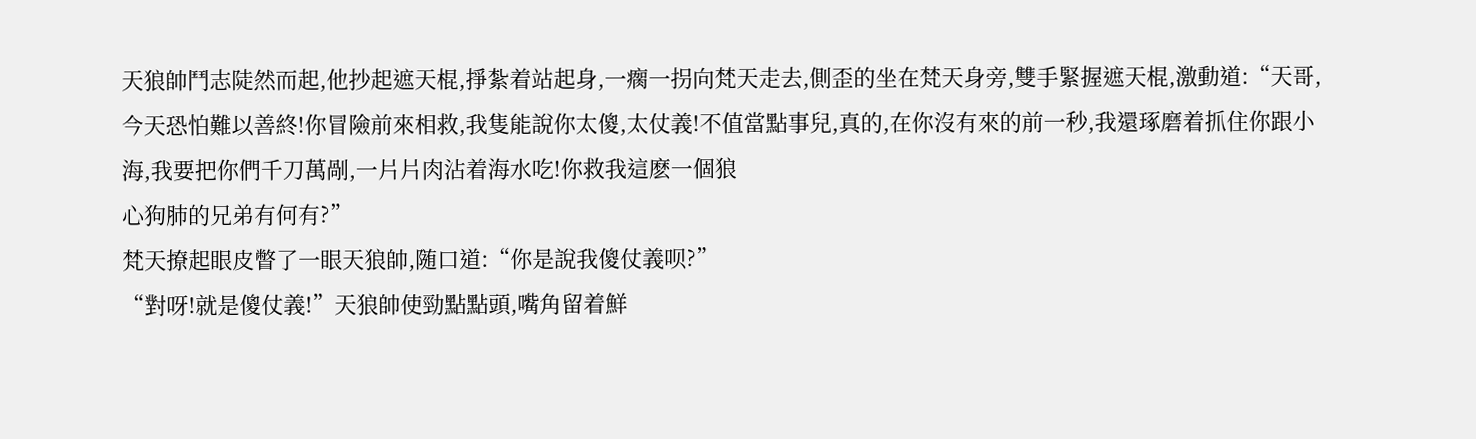天狼帥鬥志陡然而起,他抄起遮天棍,掙紮着站起身,一瘸一拐向梵天走去,側歪的坐在梵天身旁,雙手緊握遮天棍,激動道:“天哥,今天恐怕難以善終!你冒險前來相救,我隻能說你太傻,太仗義!不值當點事兒,真的,在你沒有來的前一秒,我還琢磨着抓住你跟小海,我要把你們千刀萬剮,一片片肉沾着海水吃!你救我這麽一個狼
心狗肺的兄弟有何有?”
梵天撩起眼皮瞥了一眼天狼帥,随口道:“你是說我傻仗義呗?”
“對呀!就是傻仗義!”天狼帥使勁點點頭,嘴角留着鮮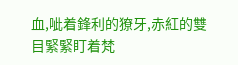血,呲着鋒利的獠牙,赤紅的雙目緊緊盯着梵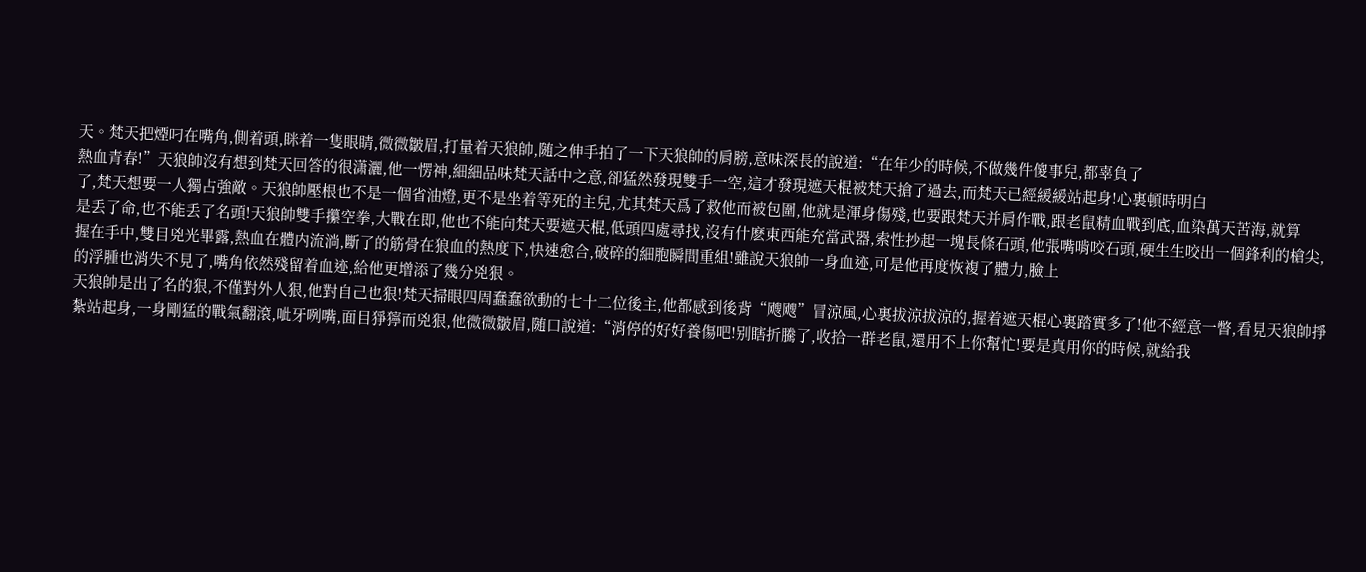天。梵天把煙叼在嘴角,側着頭,眯着一隻眼睛,微微皺眉,打量着天狼帥,随之伸手拍了一下天狼帥的肩膀,意味深長的說道:“在年少的時候,不做幾件傻事兒,都辜負了
熱血青春!”天狼帥沒有想到梵天回答的很潇灑,他一愣神,細細品味梵天話中之意,卻猛然發現雙手一空,這才發現遮天棍被梵天搶了過去,而梵天已經緩緩站起身!心裏頓時明白
了,梵天想要一人獨占強敵。天狼帥壓根也不是一個省油燈,更不是坐着等死的主兒,尤其梵天爲了救他而被包圍,他就是渾身傷殘,也要跟梵天并肩作戰,跟老鼠精血戰到底,血染萬天苦海,就算
是丢了命,也不能丢了名頭!天狼帥雙手攥空拳,大戰在即,他也不能向梵天要遮天棍,低頭四處尋找,沒有什麽東西能充當武器,索性抄起一塊長條石頭,他張嘴啃咬石頭,硬生生咬出一個鋒利的槍尖,握在手中,雙目兇光畢露,熱血在體内流淌,斷了的筋骨在狼血的熱度下,快速愈合,破碎的細胞瞬間重組!雖說天狼帥一身血迹,可是他再度恢複了體力,臉上
的浮腫也消失不見了,嘴角依然殘留着血迹,給他更增添了幾分兇狠。
天狼帥是出了名的狠,不僅對外人狠,他對自己也狠!梵天掃眼四周蠢蠢欲動的七十二位後主,他都感到後背“飕飕”冒涼風,心裏拔涼拔涼的,握着遮天棍心裏踏實多了!他不經意一瞥,看見天狼帥掙紮站起身,一身剛猛的戰氣翻滾,呲牙咧嘴,面目猙獰而兇狠,他微微皺眉,随口說道:“消停的好好養傷吧!别瞎折騰了,收拾一群老鼠,還用不上你幫忙!要是真用你的時候,就給我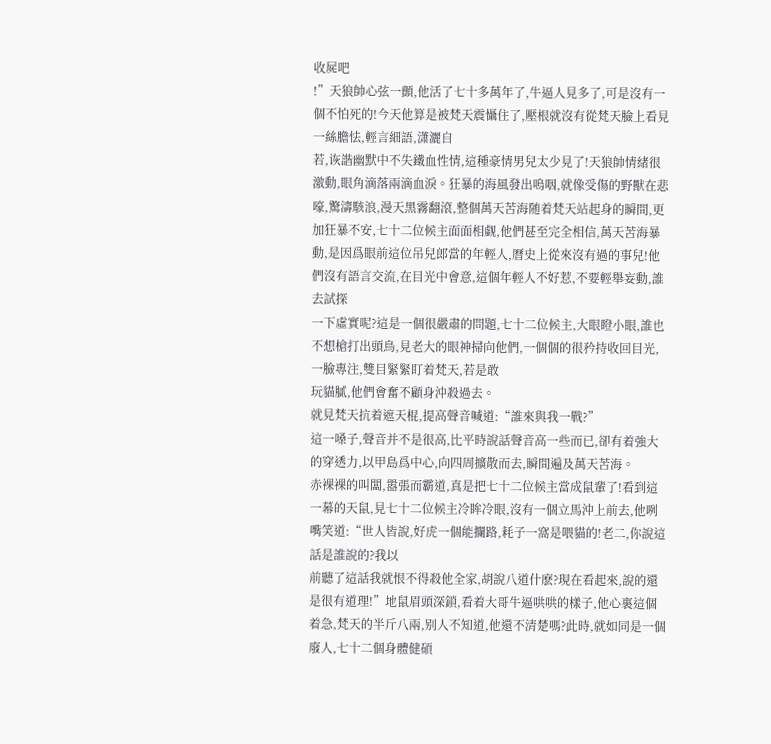收屍吧
!”天狼帥心弦一顫,他活了七十多萬年了,牛逼人見多了,可是沒有一個不怕死的!今天他算是被梵天震懾住了,壓根就沒有從梵天臉上看見一絲膽怯,輕言細語,潇灑自
若,诙諧幽默中不失鐵血性情,這種豪情男兒太少見了!天狼帥情緒很激動,眼角滴落兩滴血淚。狂暴的海風發出嗚咽,就像受傷的野獸在悲嚎,驚濤駭浪,漫天黑霧翻滾,整個萬天苦海随着梵天站起身的瞬間,更加狂暴不安,七十二位候主面面相觑,他們甚至完全相信,萬天苦海暴動,是因爲眼前這位吊兒郎當的年輕人,曆史上從來沒有過的事兒!他們沒有語言交流,在目光中會意,這個年輕人不好惹,不要輕舉妄動,誰去試探
一下虛實呢?這是一個很嚴肅的問題,七十二位候主,大眼瞪小眼,誰也不想槍打出頭鳥,見老大的眼神掃向他們,一個個的很矜持收回目光,一臉專注,雙目緊緊盯着梵天,若是敢
玩貓膩,他們會奮不顧身沖殺過去。
就見梵天抗着遮天棍,提高聲音喊道:“誰來與我一戰?”
這一嗓子,聲音并不是很高,比平時說話聲音高一些而已,卻有着強大的穿透力,以甲島爲中心,向四周擴散而去,瞬間遍及萬天苦海。
赤裸裸的叫闆,嚣張而霸道,真是把七十二位候主當成鼠輩了!看到這一幕的天鼠,見七十二位候主冷眸冷眼,沒有一個立馬沖上前去,他咧嘴笑道:“世人皆說,好虎一個能攔路,耗子一窩是喂貓的!老二,你說這話是誰說的?我以
前聽了這話我就恨不得殺他全家,胡說八道什麽?現在看起來,說的還是很有道理!”地鼠眉頭深鎖,看着大哥牛逼哄哄的樣子,他心裏這個着急,梵天的半斤八兩,别人不知道,他還不清楚嗎?此時,就如同是一個廢人,七十二個身體健碩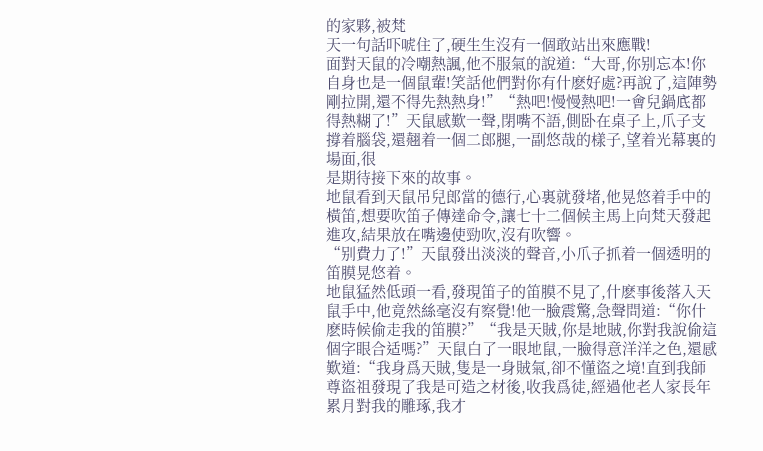的家夥,被梵
天一句話吓唬住了,硬生生沒有一個敢站出來應戰!
面對天鼠的冷嘲熱諷,他不服氣的說道:“大哥,你别忘本!你自身也是一個鼠輩!笑話他們對你有什麽好處?再說了,這陣勢剛拉開,還不得先熱熱身!”“熱吧!慢慢熱吧!一會兒鍋底都得熱糊了!”天鼠感歎一聲,閉嘴不語,側卧在桌子上,爪子支撐着腦袋,還翹着一個二郎腿,一副悠哉的樣子,望着光幕裏的場面,很
是期待接下來的故事。
地鼠看到天鼠吊兒郎當的德行,心裏就發堵,他晃悠着手中的橫笛,想要吹笛子傳達命令,讓七十二個候主馬上向梵天發起進攻,結果放在嘴邊使勁吹,沒有吹響。
“别費力了!”天鼠發出淡淡的聲音,小爪子抓着一個透明的笛膜晃悠着。
地鼠猛然低頭一看,發現笛子的笛膜不見了,什麽事後落入天鼠手中,他竟然絲毫沒有察覺!他一臉震驚,急聲問道:“你什麽時候偷走我的笛膜?”“我是天賊,你是地賊,你對我說偷這個字眼合适嗎?”天鼠白了一眼地鼠,一臉得意洋洋之色,還感歎道:“我身爲天賊,隻是一身賊氣,卻不懂盜之境!直到我師尊盜祖發現了我是可造之材後,收我爲徒,經過他老人家長年累月對我的雕琢,我才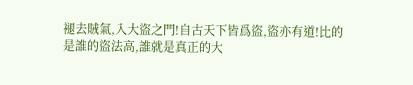褪去賊氣,入大盜之門!自古天下皆爲盜,盜亦有道!比的是誰的盜法高,誰就是真正的大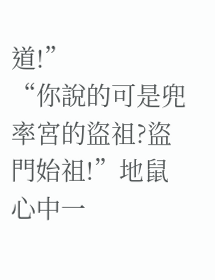道!”
“你說的可是兜率宮的盜祖?盜門始祖!”地鼠心中一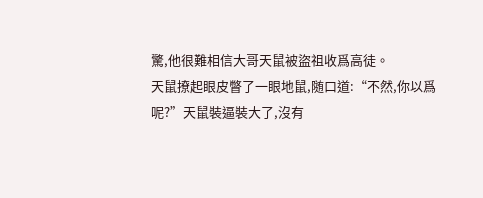驚,他很難相信大哥天鼠被盜祖收爲高徒。
天鼠撩起眼皮瞥了一眼地鼠,随口道:“不然,你以爲呢?”天鼠裝逼裝大了,沒有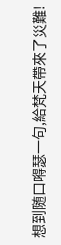想到随口嘚瑟一句,給梵天帶來了災難!